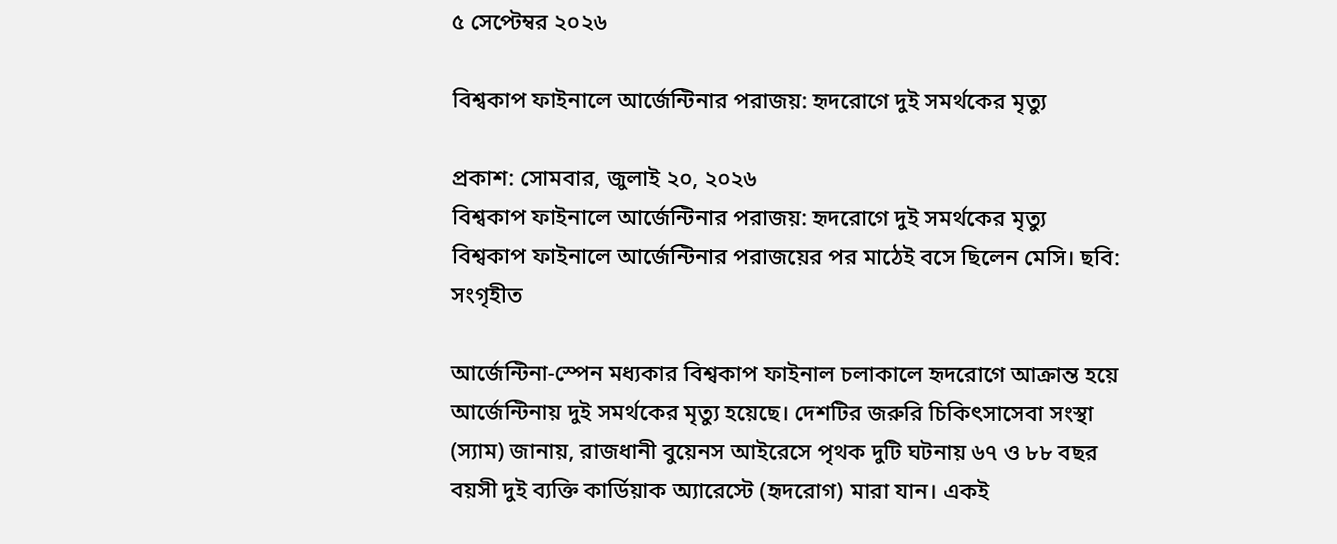৫ সেপ্টেম্বর ২০২৬

বিশ্বকাপ ফাইনালে আর্জেন্টিনার পরাজয়: হৃদরোগে দুই সমর্থকের মৃত্যু

প্রকাশ: সোমবার, জুলাই ২০, ২০২৬
বিশ্বকাপ ফাইনালে আর্জেন্টিনার পরাজয়: হৃদরোগে দুই সমর্থকের মৃত্যু
বিশ্বকাপ ফাইনালে আর্জেন্টিনার পরাজয়ের পর মাঠেই বসে ছিলেন মেসি। ছবি: সংগৃহীত

আর্জেন্টিনা-স্পেন মধ্যকার বিশ্বকাপ ফাইনাল চলাকালে হৃদরোগে আক্রান্ত হয়ে আর্জেন্টিনায় দুই সমর্থকের মৃত্যু হয়েছে। দেশটির জরুরি চিকিৎসাসেবা সংস্থা (স্যাম) জানায়, রাজধানী বুয়েনস আইরেসে পৃথক দুটি ঘটনায় ৬৭ ও ৮৮ বছর বয়সী দুই ব্যক্তি কার্ডিয়াক অ্যারেস্টে (হৃদরোগ) মারা যান। একই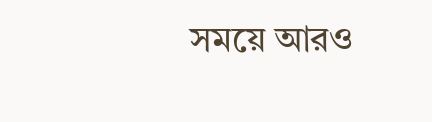সময়ে আরও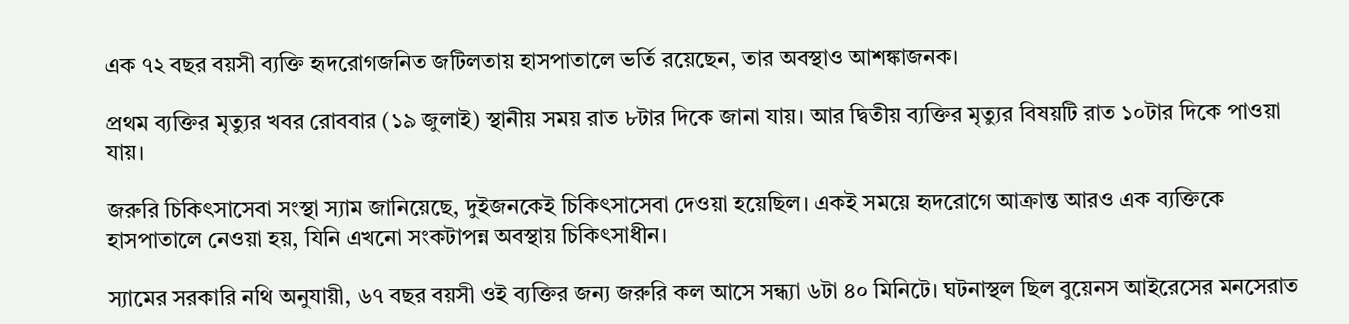এক ৭২ বছর বয়সী ব্যক্তি হৃদরোগজনিত জটিলতায় হাসপাতালে ভর্তি রয়েছেন, তার অবস্থাও আশঙ্কাজনক।

প্রথম ব্যক্তির মৃত্যুর খবর রোববার (১৯ জুলাই) স্থানীয় সময় রাত ৮টার দিকে জানা যায়। আর দ্বিতীয় ব্যক্তির মৃত্যুর বিষয়টি রাত ১০টার দিকে পাওয়া যায়।

জরুরি চিকিৎসাসেবা সংস্থা স্যাম জানিয়েছে, দুইজনকেই চিকিৎসাসেবা দেওয়া হয়েছিল। একই সময়ে হৃদরোগে আক্রান্ত আরও এক ব্যক্তিকে হাসপাতালে নেওয়া হয়, যিনি এখনো সংকটাপন্ন অবস্থায় চিকিৎসাধীন।

স্যামের সরকারি নথি অনুযায়ী, ৬৭ বছর বয়সী ওই ব্যক্তির জন্য জরুরি কল আসে সন্ধ্যা ৬টা ৪০ মিনিটে। ঘটনাস্থল ছিল বুয়েনস আইরেসের মনসেরাত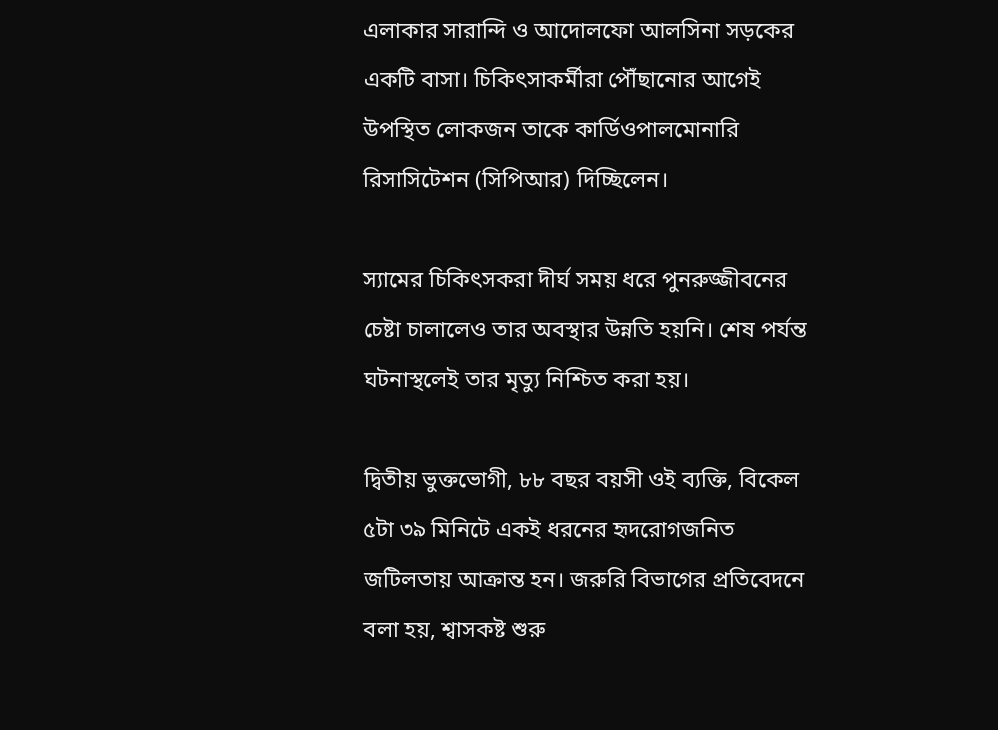এলাকার সারান্দি ও আদোলফো আলসিনা সড়কের একটি বাসা। চিকিৎসাকর্মীরা পৌঁছানোর আগেই উপস্থিত লোকজন তাকে কার্ডিওপালমোনারি রিসাসিটেশন (সিপিআর) দিচ্ছিলেন।

স্যামের চিকিৎসকরা দীর্ঘ সময় ধরে পুনরুজ্জীবনের চেষ্টা চালালেও তার অবস্থার উন্নতি হয়নি। শেষ পর্যন্ত ঘটনাস্থলেই তার মৃত্যু নিশ্চিত করা হয়।

দ্বিতীয় ভুক্তভোগী, ৮৮ বছর বয়সী ওই ব্যক্তি, বিকেল ৫টা ৩৯ মিনিটে একই ধরনের হৃদরোগজনিত জটিলতায় আক্রান্ত হন। জরুরি বিভাগের প্রতিবেদনে বলা হয়, শ্বাসকষ্ট শুরু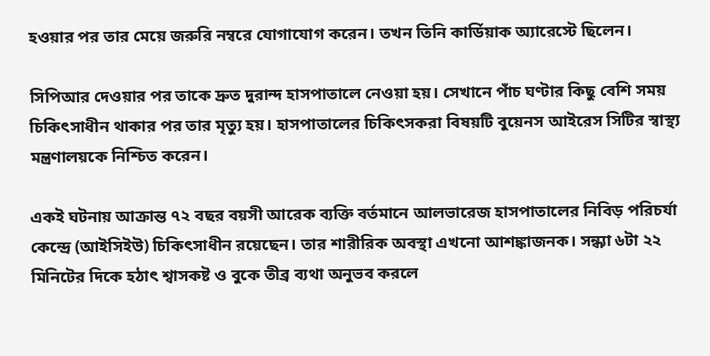হওয়ার পর তার মেয়ে জরুরি নম্বরে যোগাযোগ করেন। তখন তিনি কার্ডিয়াক অ্যারেস্টে ছিলেন।

সিপিআর দেওয়ার পর তাকে দ্রুত দুরান্দ হাসপাতালে নেওয়া হয়। সেখানে পাঁচ ঘণ্টার কিছু বেশি সময় চিকিৎসাধীন থাকার পর তার মৃত্যু হয়। হাসপাতালের চিকিৎসকরা বিষয়টি বুয়েনস আইরেস সিটির স্বাস্থ্য মন্ত্রণালয়কে নিশ্চিত করেন।

একই ঘটনায় আক্রান্ত ৭২ বছর বয়সী আরেক ব্যক্তি বর্তমানে আলভারেজ হাসপাতালের নিবিড় পরিচর্যা কেন্দ্রে (আইসিইউ) চিকিৎসাধীন রয়েছেন। তার শারীরিক অবস্থা এখনো আশঙ্কাজনক। সন্ধ্যা ৬টা ২২ মিনিটের দিকে হঠাৎ শ্বাসকষ্ট ও বুকে তীব্র ব্যথা অনুভব করলে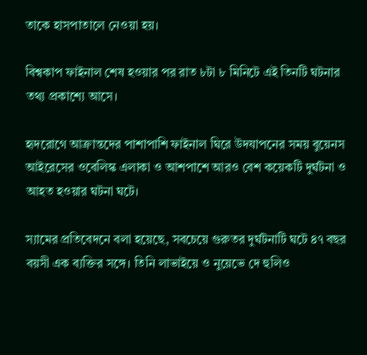তাকে হাসপাতালে নেওয়া হয়।

বিশ্বকাপ ফাইনাল শেষ হওয়ার পর রাত ৮টা ৮ মিনিটে এই তিনটি ঘটনার তথ্য প্রকাশ্যে আসে।

হৃদরোগে আক্রান্তদের পাশাপাশি ফাইনাল ঘিরে উদযাপনের সময় বুয়েনস আইরেসের ওবেলিস্ক এলাকা ও আশপাশে আরও বেশ কয়েকটি দুর্ঘটনা ও আহত হওয়ার ঘটনা ঘটে।

স্যামের প্রতিবেদনে বলা হয়েছে, সবচেয়ে গুরুতর দুর্ঘটনাটি ঘটে ৪৭ বছর বয়সী এক ব্যক্তির সঙ্গে। তিনি লাভাইয়ে ও নুয়েভে দে হুলিও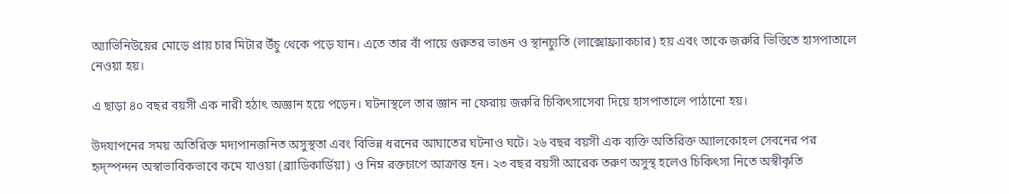অ্যাভিনিউয়ের মোড়ে প্রায় চার মিটার উঁচু থেকে পড়ে যান। এতে তার বাঁ পায়ে গুরুতর ভাঙন ও স্থানচ্যুতি (লাক্সোফ্র্যাকচার) হয় এবং তাকে জরুরি ভিত্তিতে হাসপাতালে নেওয়া হয়।

এ ছাড়া ৪০ বছর বয়সী এক নারী হঠাৎ অজ্ঞান হয়ে পড়েন। ঘটনাস্থলে তার জ্ঞান না ফেরায় জরুরি চিকিৎসাসেবা দিয়ে হাসপাতালে পাঠানো হয়।

উদযাপনের সময় অতিরিক্ত মদ্যপানজনিত অসুস্থতা এবং বিভিন্ন ধরনের আঘাতের ঘটনাও ঘটে। ২৬ বছর বয়সী এক ব্যক্তি অতিরিক্ত অ্যালকোহল সেবনের পর হৃদ্‌স্পন্দন অস্বাভাবিকভাবে কমে যাওয়া (ব্র্যাডিকার্ডিয়া) ও নিম্ন রক্তচাপে আক্রান্ত হন। ২৩ বছর বয়সী আরেক তরুণ অসুস্থ হলেও চিকিৎসা নিতে অস্বীকৃতি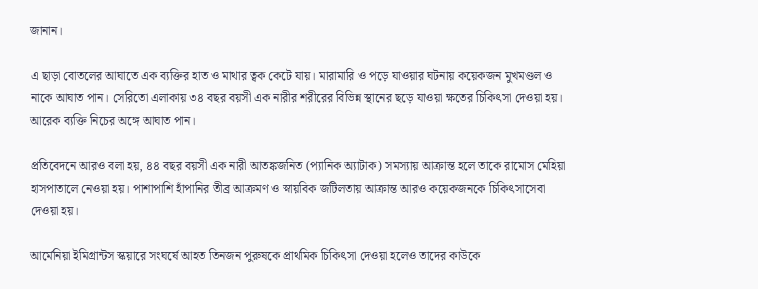জানান।

এ ছাড়া বোতলের আঘাতে এক ব্যক্তির হাত ও মাথার ত্বক কেটে যায়। মারামারি ও পড়ে যাওয়ার ঘটনায় কয়েকজন মুখমণ্ডল ও নাকে আঘাত পান। সেরিতো এলাকায় ৩৪ বছর বয়সী এক নারীর শরীরের বিভিন্ন স্থানের ছড়ে যাওয়া ক্ষতের চিকিৎসা দেওয়া হয়। আরেক ব্যক্তি নিচের অঙ্গে আঘাত পান।

প্রতিবেদনে আরও বলা হয়, ৪৪ বছর বয়সী এক নারী আতঙ্কজনিত (প্যানিক অ্যাটাক) সমস্যায় আক্রান্ত হলে তাকে রামোস মেহিয়া হাসপাতালে নেওয়া হয়। পাশাপাশি হাঁপানির তীব্র আক্রমণ ও স্নায়বিক জটিলতায় আক্রান্ত আরও কয়েকজনকে চিকিৎসাসেবা দেওয়া হয়।

আর্মেনিয়া ইমিগ্রান্টস স্কয়ারে সংঘর্ষে আহত তিনজন পুরুষকে প্রাথমিক চিকিৎসা দেওয়া হলেও তাদের কাউকে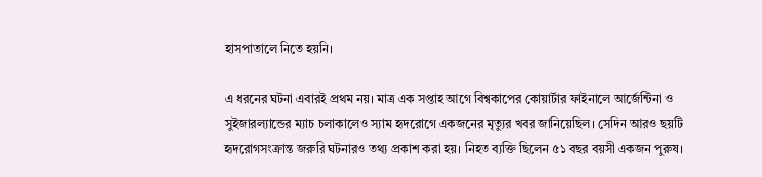হাসপাতালে নিতে হয়নি।

এ ধরনের ঘটনা এবারই প্রথম নয়। মাত্র এক সপ্তাহ আগে বিশ্বকাপের কোয়ার্টার ফাইনালে আর্জেন্টিনা ও সুইজারল্যান্ডের ম্যাচ চলাকালেও স্যাম হৃদরোগে একজনের মৃত্যুর খবর জানিয়েছিল। সেদিন আরও ছয়টি হৃদরোগসংক্রান্ত জরুরি ঘটনারও তথ্য প্রকাশ করা হয়। নিহত ব্যক্তি ছিলেন ৫১ বছর বয়সী একজন পুরুষ।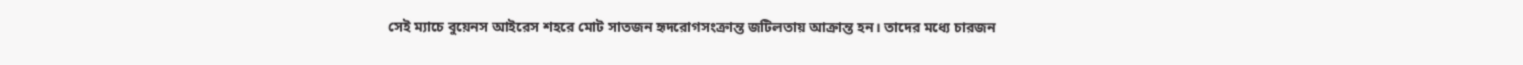সেই ম্যাচে বুয়েনস আইরেস শহরে মোট সাতজন হৃদরোগসংক্রান্ত জটিলতায় আক্রান্ত হন। তাদের মধ্যে চারজন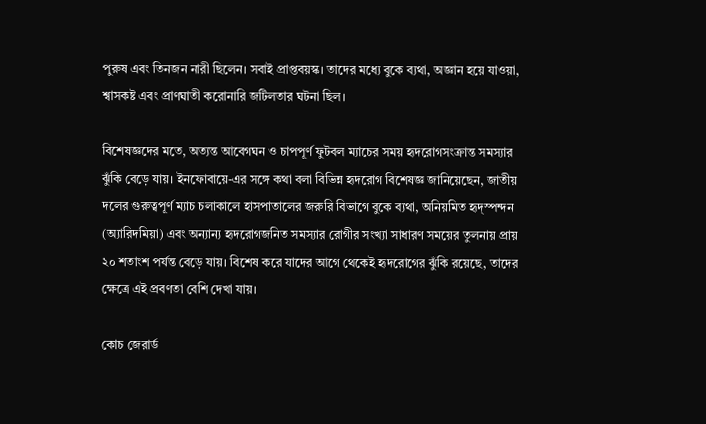পুরুষ এবং তিনজন নারী ছিলেন। সবাই প্রাপ্তবয়স্ক। তাদের মধ্যে বুকে ব্যথা, অজ্ঞান হয়ে যাওয়া, শ্বাসকষ্ট এবং প্রাণঘাতী করোনারি জটিলতার ঘটনা ছিল।

বিশেষজ্ঞদের মতে, অত্যন্ত আবেগঘন ও চাপপূর্ণ ফুটবল ম্যাচের সময় হৃদরোগসংক্রান্ত সমস্যার ঝুঁকি বেড়ে যায়। ইনফোবায়ে-এর সঙ্গে কথা বলা বিভিন্ন হৃদরোগ বিশেষজ্ঞ জানিয়েছেন, জাতীয় দলের গুরুত্বপূর্ণ ম্যাচ চলাকালে হাসপাতালের জরুরি বিভাগে বুকে ব্যথা, অনিয়মিত হৃদ্‌স্পন্দন (অ্যারিদমিয়া) এবং অন্যান্য হৃদরোগজনিত সমস্যার রোগীর সংখ্যা সাধারণ সময়ের তুলনায় প্রায় ২০ শতাংশ পর্যন্ত বেড়ে যায়। বিশেষ করে যাদের আগে থেকেই হৃদরোগের ঝুঁকি রয়েছে, তাদের ক্ষেত্রে এই প্রবণতা বেশি দেখা যায়।

কোচ জেরার্ড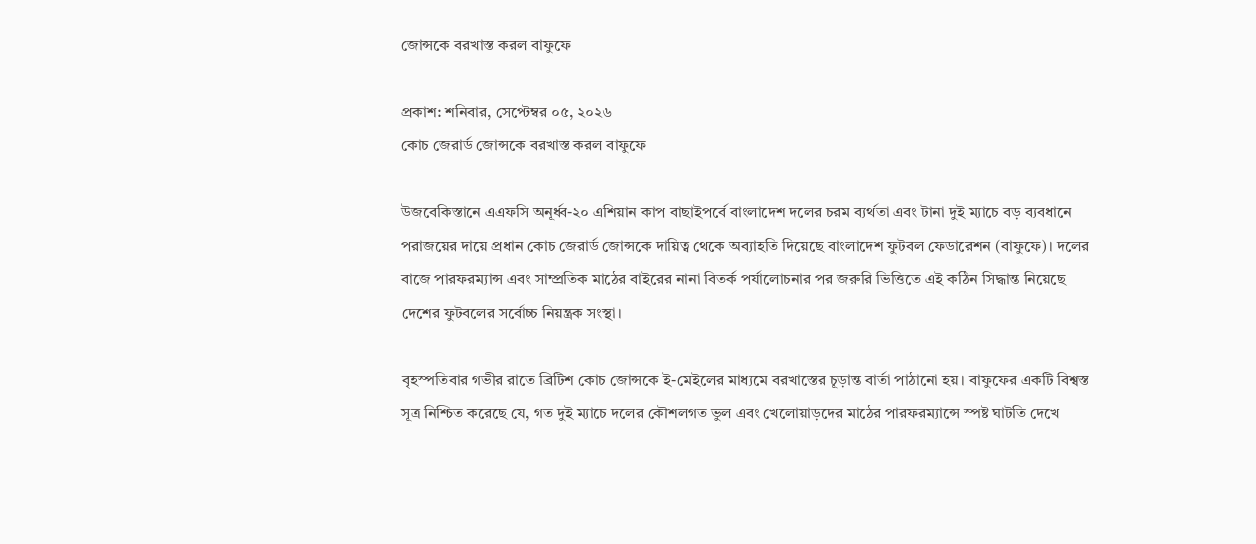জোন্সকে বরখাস্ত করল বাফুফে

প্রকাশ: শনিবার, সেপ্টেম্বর ০৫, ২০২৬
কোচ জেরার্ড জোন্সকে বরখাস্ত করল বাফুফে

উজবেকিস্তানে এএফসি অনূর্ধ্ব-২০ এশিয়ান কাপ বাছাইপর্বে বাংলাদেশ দলের চরম ব্যর্থতা এবং টানা দুই ম্যাচে বড় ব্যবধানে পরাজয়ের দায়ে প্রধান কোচ জেরার্ড জোন্সকে দায়িত্ব থেকে অব্যাহতি দিয়েছে বাংলাদেশ ফুটবল ফেডারেশন (বাফুফে)। দলের বাজে পারফরম্যান্স এবং সাম্প্রতিক মাঠের বাইরের নানা বিতর্ক পর্যালোচনার পর জরুরি ভিত্তিতে এই কঠিন সিদ্ধান্ত নিয়েছে দেশের ফুটবলের সর্বোচ্চ নিয়ন্ত্রক সংস্থা।

বৃহস্পতিবার গভীর রাতে ব্রিটিশ কোচ জোন্সকে ই-মেইলের মাধ্যমে বরখাস্তের চূড়ান্ত বার্তা পাঠানো হয়। বাফুফের একটি বিশ্বস্ত সূত্র নিশ্চিত করেছে যে, গত দুই ম্যাচে দলের কৌশলগত ভুল এবং খেলোয়াড়দের মাঠের পারফরম্যান্সে স্পষ্ট ঘাটতি দেখে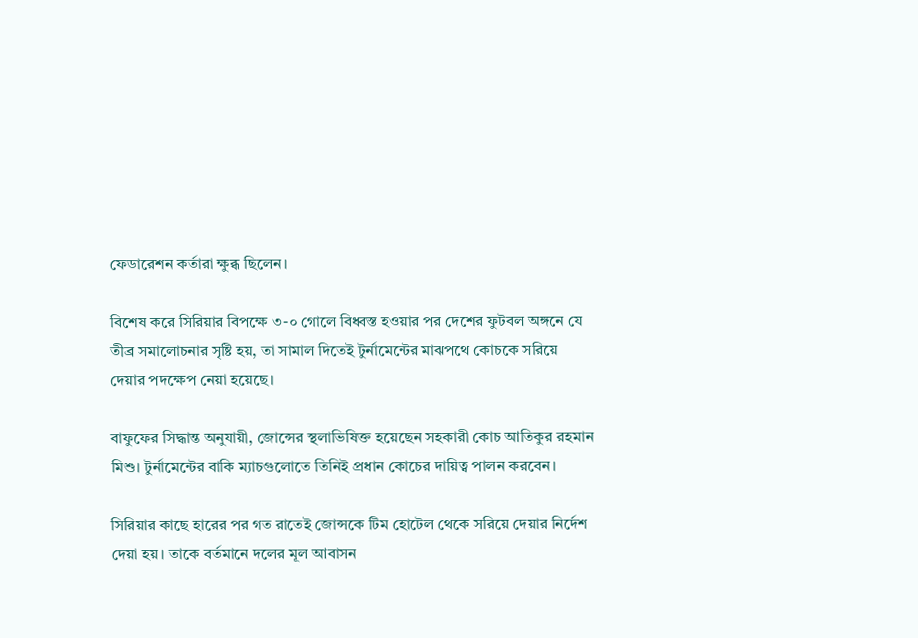ফেডারেশন কর্তারা ক্ষুব্ধ ছিলেন।

বিশেষ করে সিরিয়ার বিপক্ষে ৩-০ গোলে বিধ্বস্ত হওয়ার পর দেশের ফুটবল অঙ্গনে যে তীব্র সমালোচনার সৃষ্টি হয়, তা সামাল দিতেই টুর্নামেন্টের মাঝপথে কোচকে সরিয়ে দেয়ার পদক্ষেপ নেয়া হয়েছে।

বাফুফের সিদ্ধান্ত অনুযায়ী, জোন্সের স্থলাভিষিক্ত হয়েছেন সহকারী কোচ আতিকুর রহমান মিশু। টুর্নামেন্টের বাকি ম্যাচগুলোতে তিনিই প্রধান কোচের দায়িত্ব পালন করবেন।

সিরিয়ার কাছে হারের পর গত রাতেই জোন্সকে টিম হোটেল থেকে সরিয়ে দেয়ার নির্দেশ দেয়া হয়। তাকে বর্তমানে দলের মূল আবাসন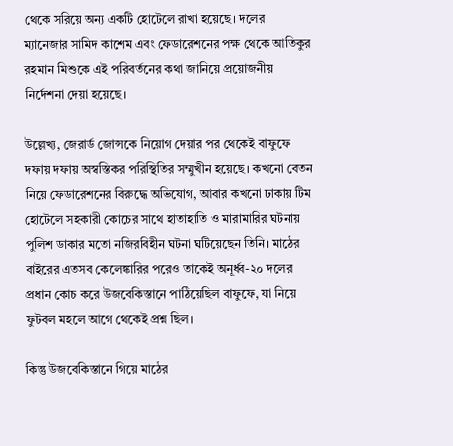থেকে সরিয়ে অন্য একটি হোটেলে রাখা হয়েছে। দলের ম্যানেজার সামিদ কাশেম এবং ফেডারেশনের পক্ষ থেকে আতিকুর রহমান মিশুকে এই পরিবর্তনের কথা জানিয়ে প্রয়োজনীয় নির্দেশনা দেয়া হয়েছে।

উল্লেখ্য, জেরার্ড জোন্সকে নিয়োগ দেয়ার পর থেকেই বাফুফে দফায় দফায় অস্বস্তিকর পরিস্থিতির সম্মুখীন হয়েছে। কখনো বেতন নিয়ে ফেডারেশনের বিরুদ্ধে অভিযোগ, আবার কখনো ঢাকায় টিম হোটেলে সহকারী কোচের সাথে হাতাহাতি ও মারামারির ঘটনায় পুলিশ ডাকার মতো নজিরবিহীন ঘটনা ঘটিয়েছেন তিনি। মাঠের বাইরের এতসব কেলেঙ্কারির পরেও তাকেই অনূর্ধ্ব-২০ দলের প্রধান কোচ করে উজবেকিস্তানে পাঠিয়েছিল বাফুফে, যা নিয়ে ফুটবল মহলে আগে থেকেই প্রশ্ন ছিল।

কিন্তু উজবেকিস্তানে গিয়ে মাঠের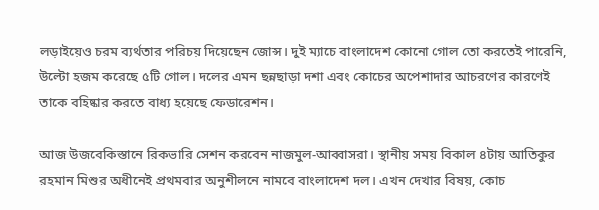লড়াইয়েও চরম ব্যর্থতার পরিচয় দিয়েছেন জোন্স। দুই ম্যাচে বাংলাদেশ কোনো গোল তো করতেই পারেনি, উল্টো হজম করেছে ৫টি গোল। দলের এমন ছন্নছাড়া দশা এবং কোচের অপেশাদার আচরণের কারণেই তাকে বহিষ্কার করতে বাধ্য হয়েছে ফেডারেশন।

আজ উজবেকিস্তানে রিকভারি সেশন করবেন নাজমুল-আব্বাসরা। স্থানীয় সময় বিকাল ৪টায় আতিকুর রহমান মিশুর অধীনেই প্রথমবার অনুশীলনে নামবে বাংলাদেশ দল। এখন দেখার বিষয়, কোচ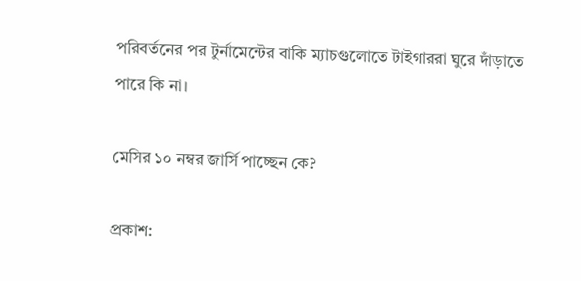পরিবর্তনের পর টুর্নামেন্টের বাকি ম্যাচগুলোতে টাইগাররা ঘুরে দাঁড়াতে পারে কি না।

মেসির ১০ নম্বর জার্সি পাচ্ছেন কে?

প্রকাশ: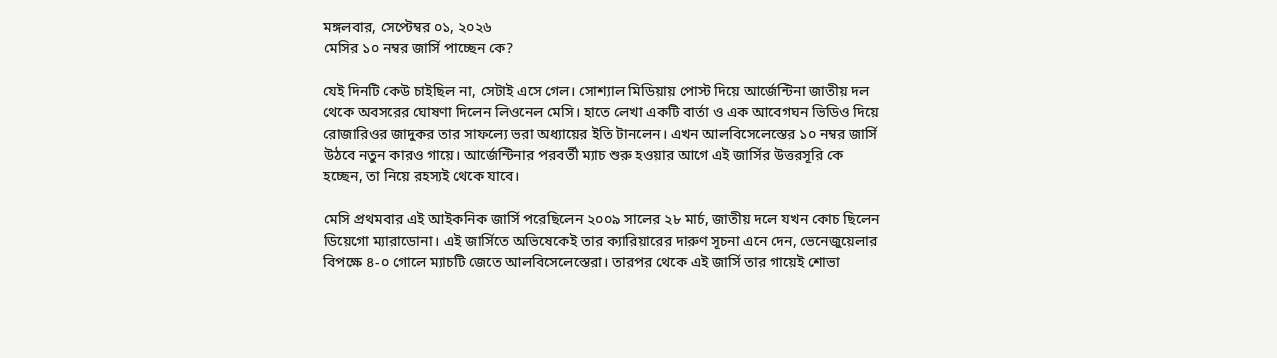মঙ্গলবার, সেপ্টেম্বর ০১, ২০২৬
মেসির ১০ নম্বর জার্সি পাচ্ছেন কে?

যেই দিনটি কেউ চাইছিল না, সেটাই এসে গেল। সোশ্যাল মিডিয়ায় পোস্ট দিয়ে আর্জেন্টিনা জাতীয় দল থেকে অবসরের ঘোষণা দিলেন লিওনেল মেসি। হাতে লেখা একটি বার্তা ও এক আবেগঘন ভিডিও দিয়ে রোজারিওর জাদুকর তার সাফল্যে ভরা অধ্যায়ের ইতি টানলেন। এখন আলবিসেলেস্তের ১০ নম্বর জার্সি উঠবে নতুন কারও গায়ে। আর্জেন্টিনার পরবর্তী ম্যাচ শুরু হওয়ার আগে এই জার্সির উত্তরসূরি কে হচ্ছেন, তা নিয়ে রহস্যই থেকে যাবে।

মেসি প্রথমবার এই আইকনিক জার্সি পরেছিলেন ২০০৯ সালের ২৮ মার্চ, জাতীয় দলে যখন কোচ ছিলেন ডিয়েগো ম্যারাডোনা। এই জার্সিতে অভিষেকেই তার ক্যারিয়ারের দারুণ সূচনা এনে দেন, ভেনেজুয়েলার বিপক্ষে ৪-০ গোলে ম্যাচটি জেতে আলবিসেলেস্তেরা। তারপর থেকে এই জার্সি তার গায়েই শোভা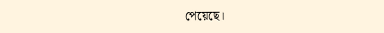পেয়েছে।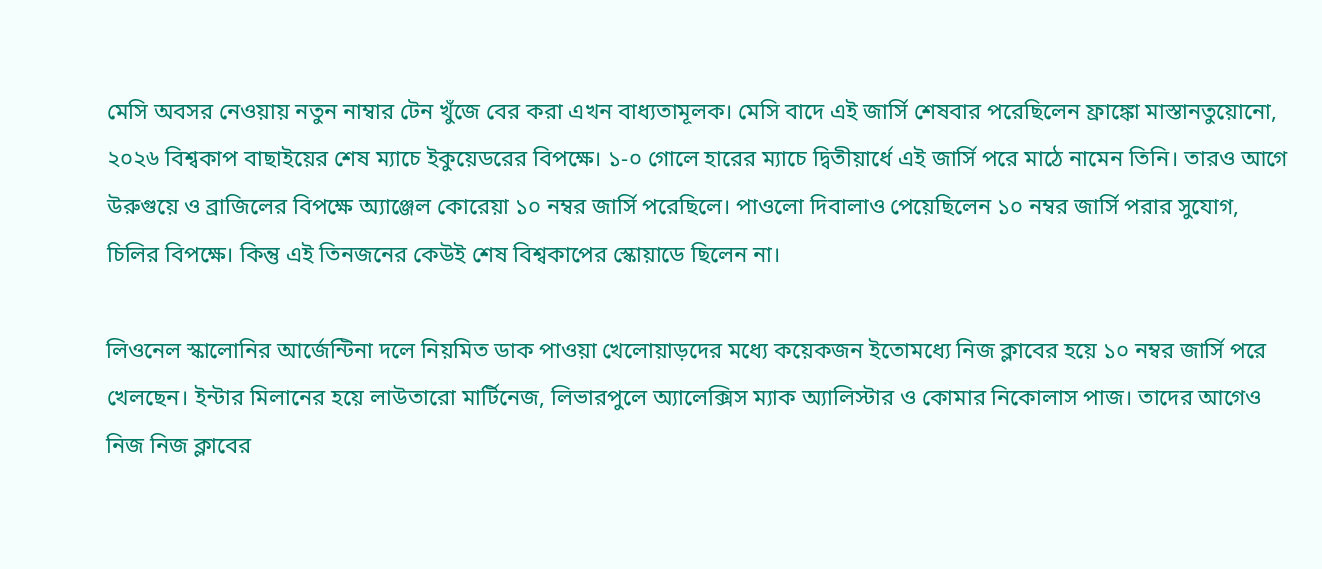মেসি অবসর নেওয়ায় নতুন নাম্বার টেন খুঁজে বের করা এখন বাধ্যতামূলক। মেসি বাদে এই জার্সি শেষবার পরেছিলেন ফ্রাঙ্কো মাস্তানতুয়োনো, ২০২৬ বিশ্বকাপ বাছাইয়ের শেষ ম্যাচে ইকুয়েডরের বিপক্ষে। ১-০ গোলে হারের ম্যাচে দ্বিতীয়ার্ধে এই জার্সি পরে মাঠে নামেন তিনি। তারও আগে উরুগুয়ে ও ব্রাজিলের বিপক্ষে অ্যাঞ্জেল কোরেয়া ১০ নম্বর জার্সি পরেছিলে। পাওলো দিবালাও পেয়েছিলেন ১০ নম্বর জার্সি পরার সুযোগ, চিলির বিপক্ষে। কিন্তু এই তিনজনের কেউই শেষ বিশ্বকাপের স্কোয়াডে ছিলেন না।

লিওনেল স্কালোনির আর্জেন্টিনা দলে নিয়মিত ডাক পাওয়া খেলোয়াড়দের মধ্যে কয়েকজন ইতোমধ্যে নিজ ক্লাবের হয়ে ১০ নম্বর জার্সি পরে খেলছেন। ইন্টার মিলানের হয়ে লাউতারো মার্টিনেজ, লিভারপুলে অ্যালেক্সিস ম্যাক অ্যালিস্টার ও কোমার নিকোলাস পাজ। তাদের আগেও নিজ নিজ ক্লাবের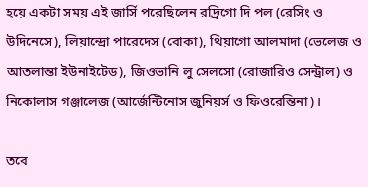হয়ে একটা সময় এই জার্সি পরেছিলেন রদ্রিগো দি পল (রেসিং ও উদিনেসে), লিয়ান্দ্রো পারেদেস (বোকা), থিয়াগো আলমাদা (ভেলেজ ও আতলান্তা ইউনাইটেড), জিওভানি লু সেলসো (রোজারিও সেন্ট্রাল) ও নিকোলাস গঞ্জালেজ (আর্জেন্টিনোস জুনিয়র্স ও ফিওরেন্তিনা)।

তবে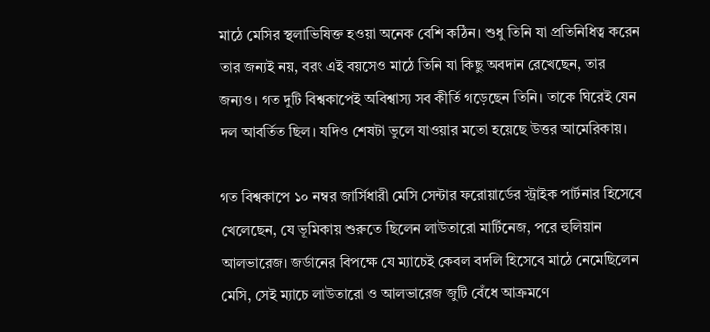মাঠে মেসির স্থলাভিষিক্ত হওয়া অনেক বেশি কঠিন। শুধু তিনি যা প্রতিনিধিত্ব করেন তার জন্যই নয়, বরং এই বয়সেও মাঠে তিনি যা কিছু অবদান রেখেছেন, তার জন্যও। গত দুটি বিশ্বকাপেই অবিশ্বাস্য সব কীর্তি গড়েছেন তিনি। তাকে ঘিরেই যেন দল আবর্তিত ছিল। যদিও শেষটা ভুলে যাওয়ার মতো হয়েছে উত্তর আমেরিকায়।

গত বিশ্বকাপে ১০ নম্বর জার্সিধারী মেসি সেন্টার ফরোয়ার্ডের স্ট্রাইক পার্টনার হিসেবে খেলেছেন, যে ভূমিকায় শুরুতে ছিলেন লাউতারো মার্টিনেজ, পরে হুলিয়ান আলভারেজ। জর্ডানের বিপক্ষে যে ম্যাচেই কেবল বদলি হিসেবে মাঠে নেমেছিলেন মেসি, সেই ম্যাচে লাউতারো ও আলভারেজ জুটি বেঁধে আক্রমণে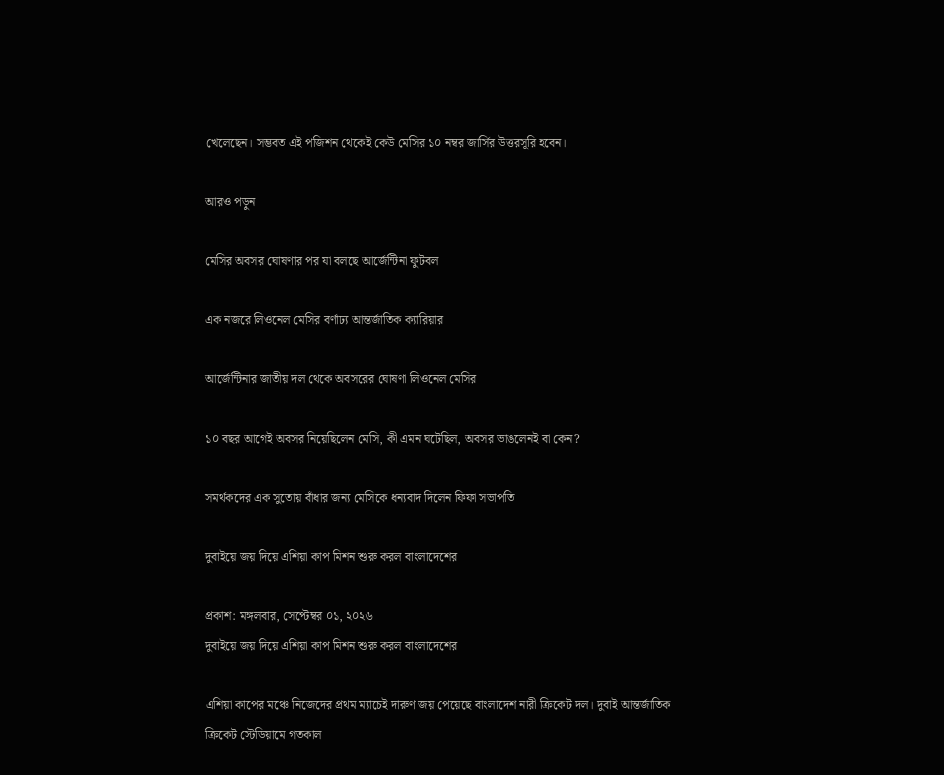খেলেছেন। সম্ভবত এই পজিশন থেকেই কেউ মেসির ১০ নম্বর জার্সির উত্তরসূরি হবেন।

আরও পড়ুন

মেসির অবসর ঘোষণার পর যা বলছে আর্জেন্টিনা ফুটবল

এক নজরে লিওনেল মেসির বর্ণাঢ্য আন্তর্জাতিক ক্যারিয়ার

আর্জেন্টিনার জাতীয় দল থেকে অবসরের ঘোষণা লিওনেল মেসির

১০ বছর আগেই অবসর নিয়েছিলেন মেসি, কী এমন ঘটেছিল, অবসর ভাঙলেনই বা কেন?

সমর্থকদের এক সুতোয় বাঁধার জন্য মেসিকে ধন্যবাদ দিলেন ফিফা সভাপতি

দুবাইয়ে জয় দিয়ে এশিয়া কাপ মিশন শুরু করল বাংলাদেশের

প্রকাশ: মঙ্গলবার, সেপ্টেম্বর ০১, ২০২৬
দুবাইয়ে জয় দিয়ে এশিয়া কাপ মিশন শুরু করল বাংলাদেশের

এশিয়া কাপের মঞ্চে নিজেদের প্রথম ম্যাচেই দারুণ জয় পেয়েছে বাংলাদেশ নারী ক্রিকেট দল। দুবাই আন্তর্জাতিক ক্রিকেট স্টেডিয়ামে গতকাল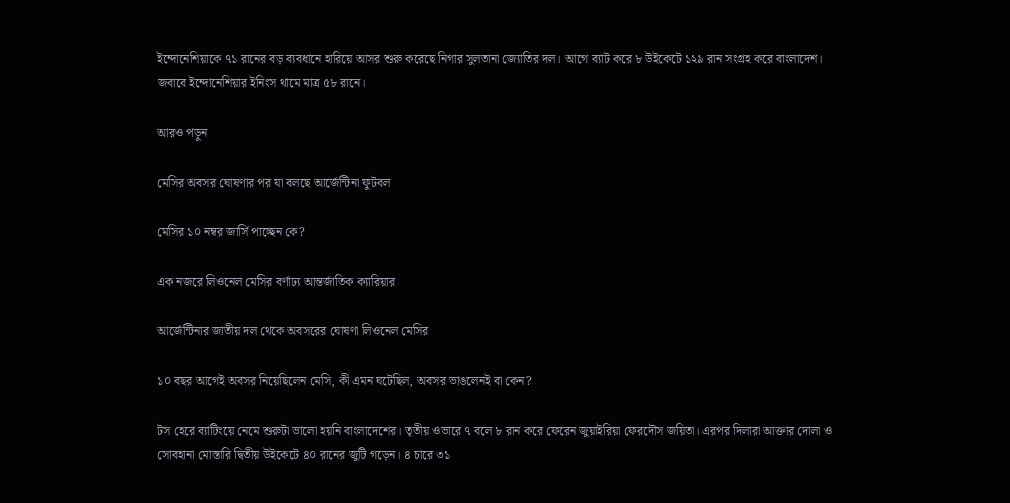ইন্দোনেশিয়াকে ৭১ রানের বড় ব্যবধানে হারিয়ে আসর শুরু করেছে নিগার সুলতানা জ্যোতির দল। আগে ব্যাট করে ৮ উইকেটে ১২৯ রান সংগ্রহ করে বাংলাদেশ। জবাবে ইন্দোনেশিয়ার ইনিংস থামে মাত্র ৫৮ রানে।

আরও পড়ুন

মেসির অবসর ঘোষণার পর যা বলছে আর্জেন্টিনা ফুটবল

মেসির ১০ নম্বর জার্সি পাচ্ছেন কে?

এক নজরে লিওনেল মেসির বর্ণাঢ্য আন্তর্জাতিক ক্যারিয়ার

আর্জেন্টিনার জাতীয় দল থেকে অবসরের ঘোষণা লিওনেল মেসির

১০ বছর আগেই অবসর নিয়েছিলেন মেসি, কী এমন ঘটেছিল, অবসর ভাঙলেনই বা কেন?

টস হেরে ব্যাটিংয়ে নেমে শুরুটা ভালো হয়নি বাংলাদেশের। তৃতীয় ওভারে ৭ বলে ৮ রান করে ফেরেন জুয়াইরিয়া ফেরদৌস জয়িতা। এরপর দিলারা আক্তার দোলা ও সোবহানা মোস্তারি দ্বিতীয় উইকেটে ৪০ রানের জুটি গড়েন। ৪ চারে ৩১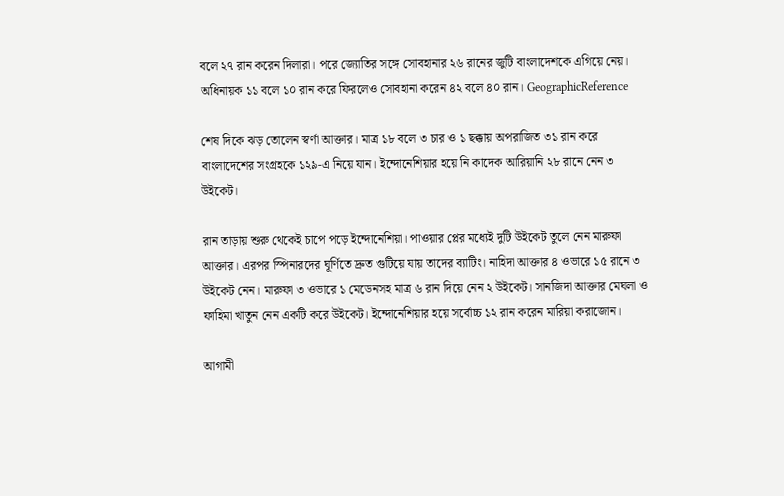বলে ২৭ রান করেন দিলারা। পরে জ্যোতির সঙ্গে সোবহানার ২৬ রানের জুটি বাংলাদেশকে এগিয়ে নেয়। অধিনায়ক ১১ বলে ১০ রান করে ফিরলেও সোবহানা করেন ৪২ বলে ৪০ রান। GeographicReference

শেষ দিকে ঝড় তোলেন স্বর্ণা আক্তার। মাত্র ১৮ বলে ৩ চার ও ১ ছক্কায় অপরাজিত ৩১ রান করে বাংলাদেশের সংগ্রহকে ১২৯-এ নিয়ে যান। ইন্দোনেশিয়ার হয়ে নি কাদেক আরিয়ানি ২৮ রানে নেন ৩ উইকেট।

রান তাড়ায় শুরু থেকেই চাপে পড়ে ইন্দোনেশিয়া। পাওয়ার প্লের মধ্যেই দুটি উইকেট তুলে নেন মারুফা আক্তার। এরপর স্পিনারদের ঘূর্ণিতে দ্রুত গুটিয়ে যায় তাদের ব্যাটিং। নাহিদা আক্তার ৪ ওভারে ১৫ রানে ৩ উইকেট নেন। মারুফা ৩ ওভারে ১ মেডেনসহ মাত্র ৬ রান দিয়ে নেন ২ উইকেট। সানজিদা আক্তার মেঘলা ও ফাহিমা খাতুন নেন একটি করে উইকেট। ইন্দোনেশিয়ার হয়ে সর্বোচ্চ ১২ রান করেন মারিয়া করাজোন।

আগামী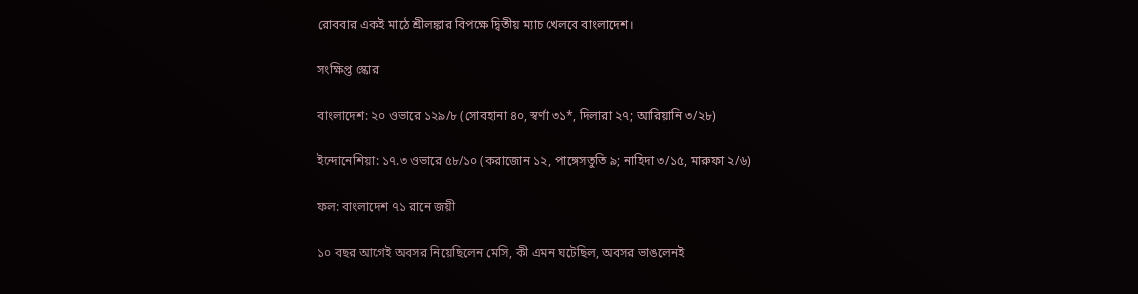রোববার একই মাঠে শ্রীলঙ্কার বিপক্ষে দ্বিতীয় ম্যাচ খেলবে বাংলাদেশ।

সংক্ষিপ্ত স্কোর

বাংলাদেশ: ২০ ওভারে ১২৯/৮ (সোবহানা ৪০, স্বর্ণা ৩১*, দিলারা ২৭; আরিয়ানি ৩/২৮)

ইন্দোনেশিয়া: ১৭.৩ ওভারে ৫৮/১০ (করাজোন ১২, পাঙ্গেসতুতি ৯; নাহিদা ৩/১৫, মারুফা ২/৬)

ফল: বাংলাদেশ ৭১ রানে জয়ী

১০ বছর আগেই অবসর নিয়েছিলেন মেসি, কী এমন ঘটেছিল, অবসর ভাঙলেনই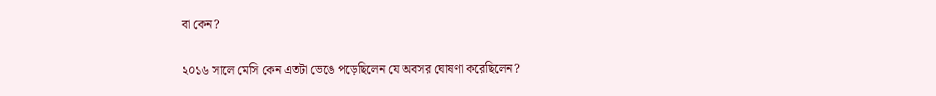বা কেন?

২০১৬ সালে মেসি কেন এতটা ভেঙে পড়েছিলেন যে অবসর ঘোষণা করেছিলেন?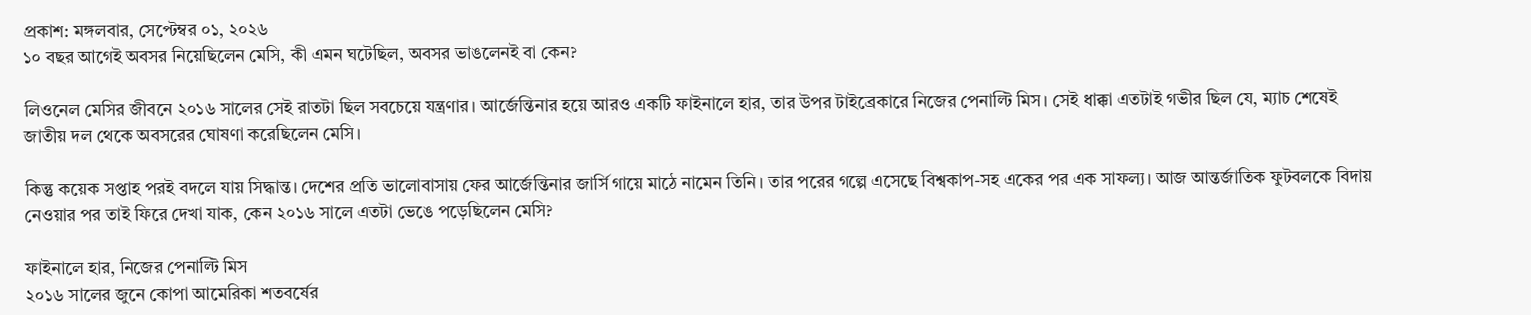প্রকাশ: মঙ্গলবার, সেপ্টেম্বর ০১, ২০২৬
১০ বছর আগেই অবসর নিয়েছিলেন মেসি, কী এমন ঘটেছিল, অবসর ভাঙলেনই বা কেন?

লিওনেল মেসির জীবনে ২০১৬ সালের সেই রাতটা ছিল সবচেয়ে যন্ত্রণার। আর্জেন্তিনার হয়ে আরও একটি ফাইনালে হার, তার উপর টাইব্রেকারে নিজের পেনাল্টি মিস। সেই ধাক্কা এতটাই গভীর ছিল যে, ম্যাচ শেষেই জাতীয় দল থেকে অবসরের ঘোষণা করেছিলেন মেসি।

কিন্তু কয়েক সপ্তাহ পরই বদলে যায় সিদ্ধান্ত। দেশের প্রতি ভালোবাসায় ফের আর্জেন্তিনার জার্সি গায়ে মাঠে নামেন তিনি। তার পরের গল্পে এসেছে বিশ্বকাপ-সহ একের পর এক সাফল্য। আজ আন্তর্জাতিক ফুটবলকে বিদায় নেওয়ার পর তাই ফিরে দেখা যাক, কেন ২০১৬ সালে এতটা ভেঙে পড়েছিলেন মেসি?

ফাইনালে হার, নিজের পেনাল্টি মিস
২০১৬ সালের জুনে কোপা আমেরিকা শতবর্ষের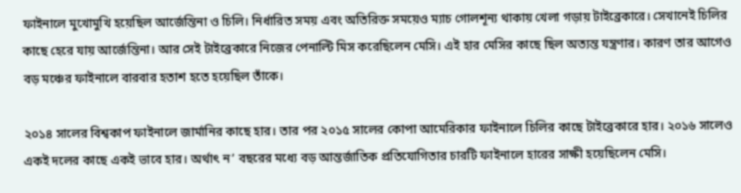ফাইনালে মুখোমুখি হয়েছিল আর্জেন্তিনা ও চিলি। নির্ধারিত সময় এবং অতিরিক্ত সময়েও ম্যাচ গোলশূন্য থাকায় খেলা গড়ায় টাইব্রেকারে। সেখানেই চিলির কাছে হেরে যায় আর্জেন্তিনা। আর সেই টাইব্রেকারে নিজের পেনাল্টি মিস করেছিলেন মেসি। এই হার মেসির কাছে ছিল অত্যন্ত যন্ত্রণার। কারণ তার আগেও বড় মঞ্চের ফাইনালে বারবার হতাশ হতে হয়েছিল তাঁকে।

২০১৪ সালের বিশ্বকাপ ফাইনালে জার্মানির কাছে হার। তার পর ২০১৫ সালের কোপা আমেরিকার ফাইনালে চিলির কাছে টাইব্রেকারে হার। ২০১৬ সালেও একই দলের কাছে একই ভাবে হার। অর্থাৎ ন’ বছরের মধ্যে বড় আন্তর্জাতিক প্রতিযোগিতার চারটি ফাইনালে হারের সাক্ষী হয়েছিলেন মেসি।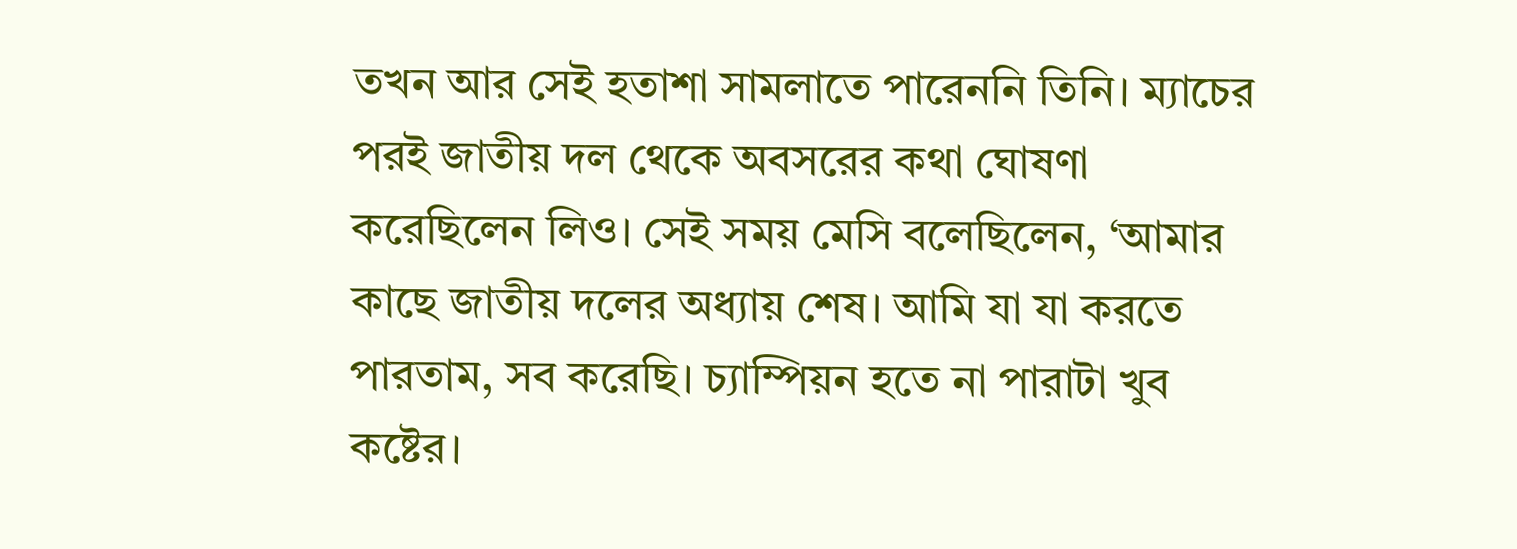তখন আর সেই হতাশা সামলাতে পারেননি তিনি। ম্যাচের পরই জাতীয় দল থেকে অবসরের কথা ঘোষণা করেছিলেন লিও। সেই সময় মেসি বলেছিলেন, ‘আমার কাছে জাতীয় দলের অধ্যায় শেষ। আমি যা যা করতে পারতাম, সব করেছি। চ্যাম্পিয়ন হতে না পারাটা খুব কষ্টের।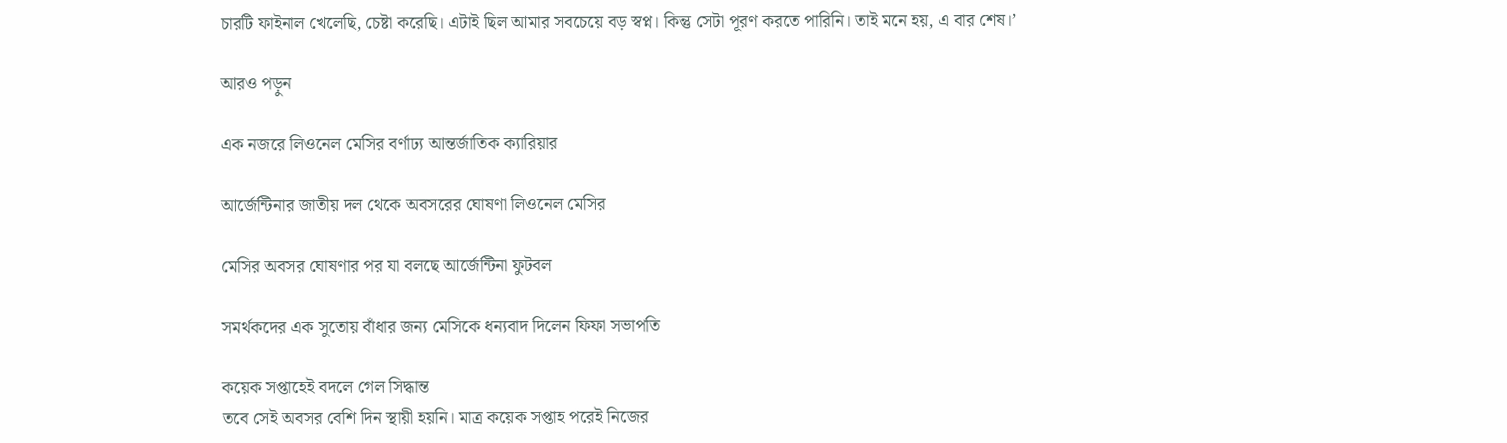চারটি ফাইনাল খেলেছি, চেষ্টা করেছি। এটাই ছিল আমার সবচেয়ে বড় স্বপ্ন। কিন্তু সেটা পূরণ করতে পারিনি। তাই মনে হয়, এ বার শেষ।’

আরও পড়ুন

এক নজরে লিওনেল মেসির বর্ণাঢ্য আন্তর্জাতিক ক্যারিয়ার

আর্জেন্টিনার জাতীয় দল থেকে অবসরের ঘোষণা লিওনেল মেসির

মেসির অবসর ঘোষণার পর যা বলছে আর্জেন্টিনা ফুটবল

সমর্থকদের এক সুতোয় বাঁধার জন্য মেসিকে ধন্যবাদ দিলেন ফিফা সভাপতি

কয়েক সপ্তাহেই বদলে গেল সিদ্ধান্ত
তবে সেই অবসর বেশি দিন স্থায়ী হয়নি। মাত্র কয়েক সপ্তাহ পরেই নিজের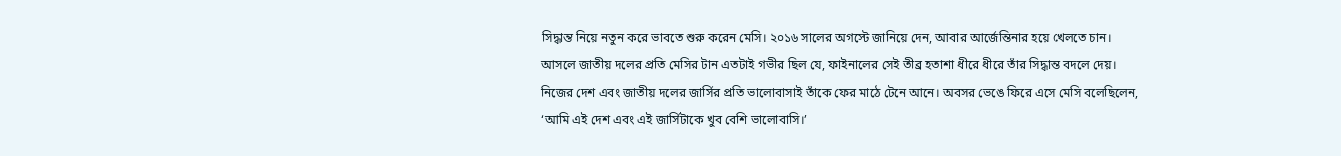সিদ্ধান্ত নিয়ে নতুন করে ভাবতে শুরু করেন মেসি। ২০১৬ সালের অগস্টে জানিয়ে দেন, আবার আর্জেন্তিনার হয়ে খেলতে চান। আসলে জাতীয় দলের প্রতি মেসির টান এতটাই গভীর ছিল যে, ফাইনালের সেই তীব্র হতাশা ধীরে ধীরে তাঁর সিদ্ধান্ত বদলে দেয়। নিজের দেশ এবং জাতীয় দলের জার্সির প্রতি ভালোবাসাই তাঁকে ফের মাঠে টেনে আনে। অবসর ভেঙে ফিরে এসে মেসি বলেছিলেন, ‘আমি এই দেশ এবং এই জার্সিটাকে খুব বেশি ভালোবাসি।’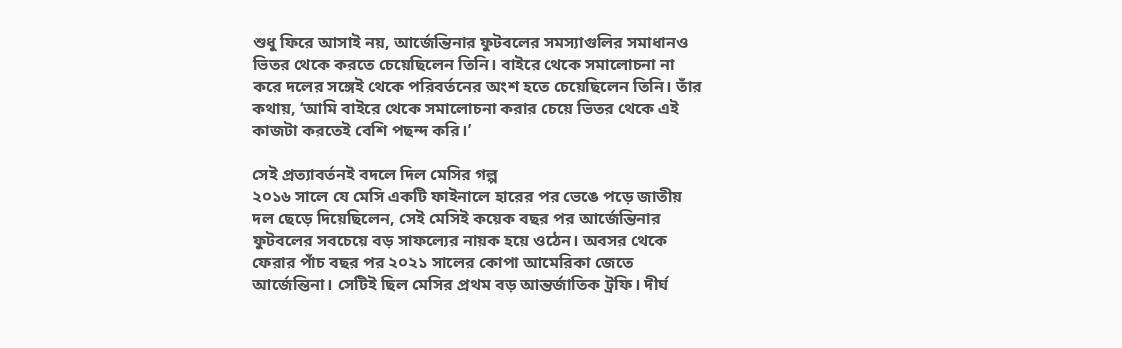শুধু ফিরে আসাই নয়, আর্জেন্তিনার ফুটবলের সমস্যাগুলির সমাধানও ভিতর থেকে করতে চেয়েছিলেন তিনি। বাইরে থেকে সমালোচনা না করে দলের সঙ্গেই থেকে পরিবর্তনের অংশ হতে চেয়েছিলেন তিনি। তাঁর কথায়, ‘আমি বাইরে থেকে সমালোচনা করার চেয়ে ভিতর থেকে এই কাজটা করতেই বেশি পছন্দ করি।’

সেই প্রত্যাবর্তনই বদলে দিল মেসির গল্প
২০১৬ সালে যে মেসি একটি ফাইনালে হারের পর ভেঙে পড়ে জাতীয় দল ছেড়ে দিয়েছিলেন, সেই মেসিই কয়েক বছর পর আর্জেন্তিনার ফুটবলের সবচেয়ে বড় সাফল্যের নায়ক হয়ে ওঠেন। অবসর থেকে ফেরার পাঁচ বছর পর ২০২১ সালের কোপা আমেরিকা জেতে আর্জেন্তিনা। সেটিই ছিল মেসির প্রথম বড় আন্তর্জাতিক ট্রফি। দীর্ঘ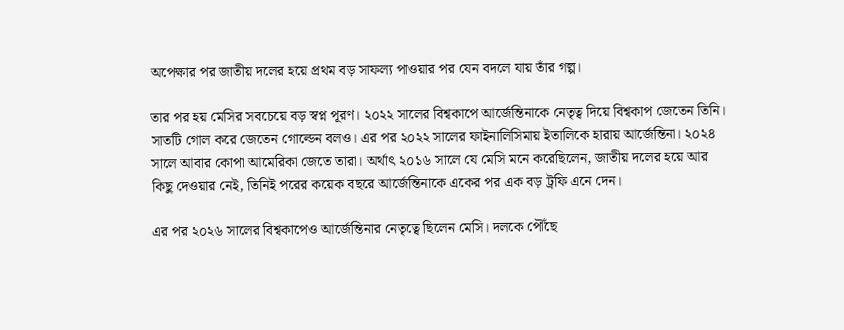অপেক্ষার পর জাতীয় দলের হয়ে প্রথম বড় সাফল্য পাওয়ার পর যেন বদলে যায় তাঁর গল্প।

তার পর হয় মেসির সবচেয়ে বড় স্বপ্ন পূরণ। ২০২২ সালের বিশ্বকাপে আর্জেন্তিনাকে নেতৃত্ব দিয়ে বিশ্বকাপ জেতেন তিনি। সাতটি গোল করে জেতেন গোল্ডেন বলও। এর পর ২০২২ সালের ফাইনালিসিমায় ইতালিকে হারায় আর্জেন্তিনা। ২০২৪ সালে আবার কোপা আমেরিকা জেতে তারা। অর্থাৎ ২০১৬ সালে যে মেসি মনে করেছিলেন, জাতীয় দলের হয়ে আর কিছু দেওয়ার নেই, তিনিই পরের কয়েক বছরে আর্জেন্তিনাকে একের পর এক বড় ট্রফি এনে দেন।

এর পর ২০২৬ সালের বিশ্বকাপেও আর্জেন্তিনার নেতৃত্বে ছিলেন মেসি। দলকে পৌঁছে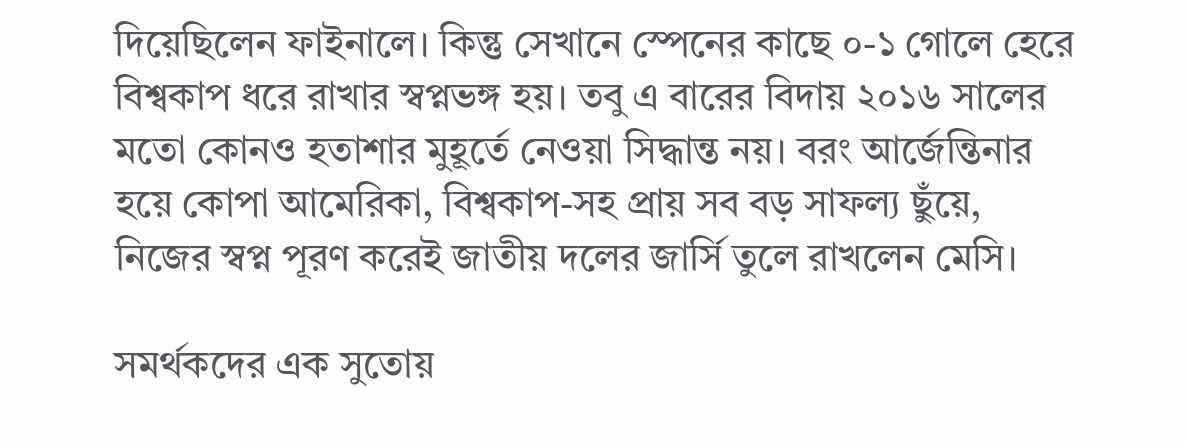দিয়েছিলেন ফাইনালে। কিন্তু সেখানে স্পেনের কাছে ০-১ গোলে হেরে বিশ্বকাপ ধরে রাখার স্বপ্নভঙ্গ হয়। তবু এ বারের বিদায় ২০১৬ সালের মতো কোনও হতাশার মুহূর্তে নেওয়া সিদ্ধান্ত নয়। বরং আর্জেন্তিনার হয়ে কোপা আমেরিকা, বিশ্বকাপ-সহ প্রায় সব বড় সাফল্য ছুঁয়ে, নিজের স্বপ্ন পূরণ করেই জাতীয় দলের জার্সি তুলে রাখলেন মেসি।

সমর্থকদের এক সুতোয়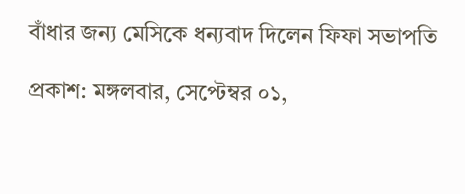বাঁধার জন্য মেসিকে ধন্যবাদ দিলেন ফিফা সভাপতি

প্রকাশ: মঙ্গলবার, সেপ্টেম্বর ০১,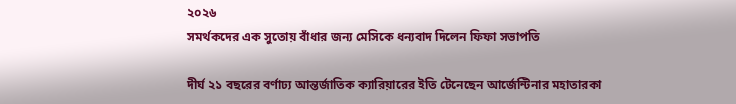২০২৬
সমর্থকদের এক সুতোয় বাঁধার জন্য মেসিকে ধন্যবাদ দিলেন ফিফা সভাপতি

দীর্ঘ ২১ বছরের বর্ণাঢ্য আন্তর্জাতিক ক্যারিয়ারের ইতি টেনেছেন আর্জেন্টিনার মহাতারকা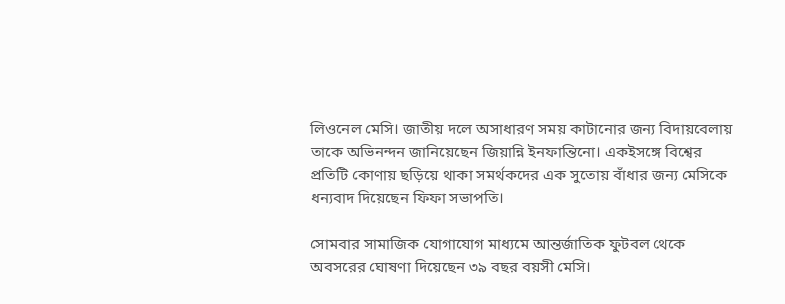লিওনেল মেসি। জাতীয় দলে অসাধারণ সময় কাটানোর জন্য বিদায়বেলায় তাকে অভিনন্দন জানিয়েছেন জিয়ান্নি ইনফান্তিনো। একইসঙ্গে বিশ্বের প্রতিটি কোণায় ছড়িয়ে থাকা সমর্থকদের এক সুতোয় বাঁধার জন্য মেসিকে ধন্যবাদ দিয়েছেন ফিফা সভাপতি।

সোমবার সামাজিক যোগাযোগ মাধ্যমে আন্তর্জাতিক ফুটবল থেকে অবসরের ঘোষণা দিয়েছেন ৩৯ বছর বয়সী মেসি।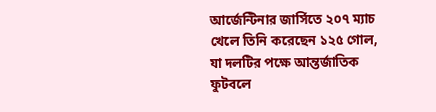আর্জেন্টিনার জার্সিতে ২০৭ ম্যাচ খেলে তিনি করেছেন ১২৫ গোল, যা দলটির পক্ষে আন্তর্জাতিক ফুটবলে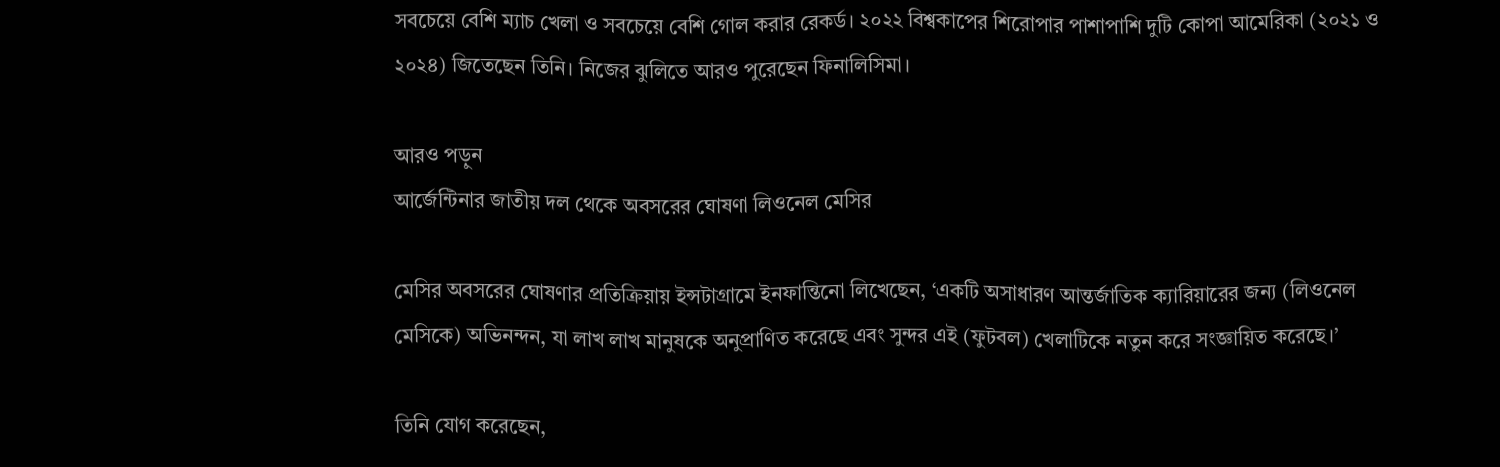সবচেয়ে বেশি ম্যাচ খেলা ও সবচেয়ে বেশি গোল করার রেকর্ড। ২০২২ বিশ্বকাপের শিরোপার পাশাপাশি দুটি কোপা আমেরিকা (২০২১ ও ২০২৪) জিতেছেন তিনি। নিজের ঝুলিতে আরও পুরেছেন ফিনালিসিমা।

আরও পড়ুন
আর্জেন্টিনার জাতীয় দল থেকে অবসরের ঘোষণা লিওনেল মেসির

মেসির অবসরের ঘোষণার প্রতিক্রিয়ায় ইন্সটাগ্রামে ইনফান্তিনো লিখেছেন, ‘একটি অসাধারণ আন্তর্জাতিক ক্যারিয়ারের জন্য (লিওনেল মেসিকে) অভিনন্দন, যা লাখ লাখ মানুষকে অনুপ্রাণিত করেছে এবং সুন্দর এই (ফুটবল) খেলাটিকে নতুন করে সংজ্ঞায়িত করেছে।’

তিনি যোগ করেছেন,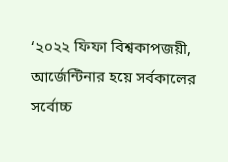‘২০২২ ফিফা বিশ্বকাপজয়ী, আর্জেন্টিনার হয়ে সর্বকালের সর্বোচ্চ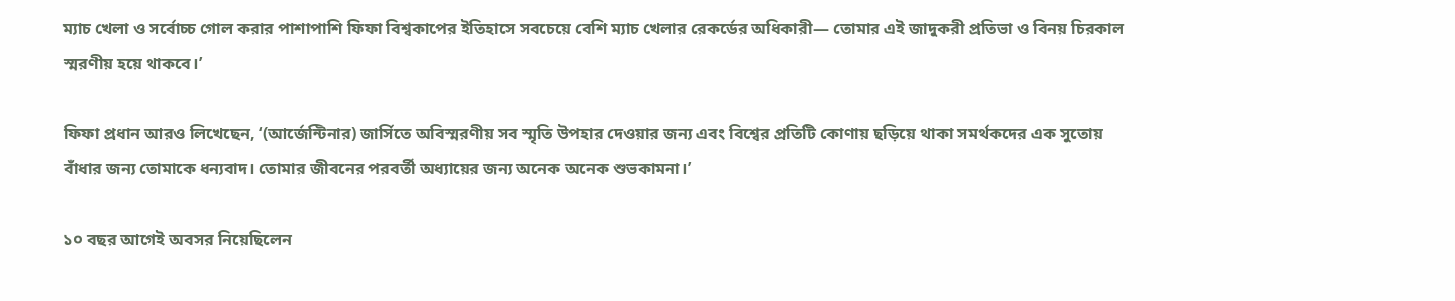ম্যাচ খেলা ও সর্বোচ্চ গোল করার পাশাপাশি ফিফা বিশ্বকাপের ইতিহাসে সবচেয়ে বেশি ম্যাচ খেলার রেকর্ডের অধিকারী— তোমার এই জাদুকরী প্রতিভা ও বিনয় চিরকাল স্মরণীয় হয়ে থাকবে।’

ফিফা প্রধান আরও লিখেছেন, ‘(আর্জেন্টিনার) জার্সিতে অবিস্মরণীয় সব স্মৃতি উপহার দেওয়ার জন্য এবং বিশ্বের প্রতিটি কোণায় ছড়িয়ে থাকা সমর্থকদের এক সুতোয় বাঁধার জন্য তোমাকে ধন্যবাদ। তোমার জীবনের পরবর্তী অধ্যায়ের জন্য অনেক অনেক শুভকামনা।’

১০ বছর আগেই অবসর নিয়েছিলেন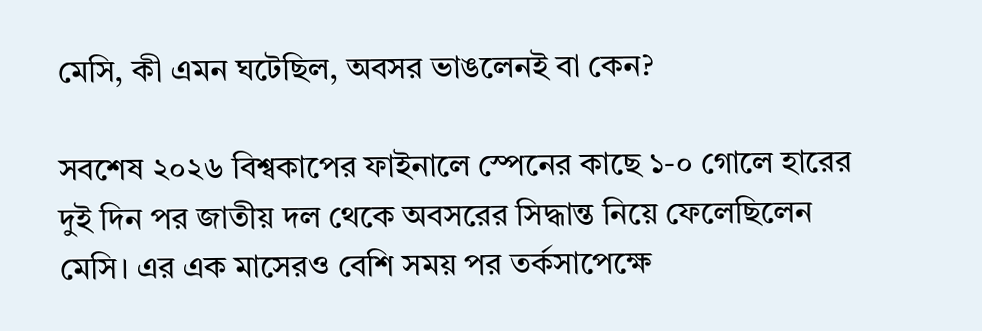মেসি, কী এমন ঘটেছিল, অবসর ভাঙলেনই বা কেন?

সবশেষ ২০২৬ বিশ্বকাপের ফাইনালে স্পেনের কাছে ১-০ গোলে হারের দুই দিন পর জাতীয় দল থেকে অবসরের সিদ্ধান্ত নিয়ে ফেলেছিলেন মেসি। এর এক মাসেরও বেশি সময় পর তর্কসাপেক্ষে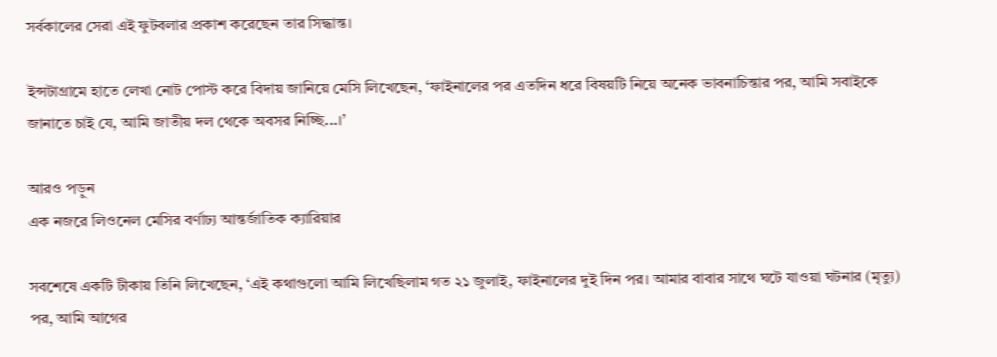সর্বকালের সেরা এই ফুটবলার প্রকাশ করেছেন তার সিদ্ধান্ত।

ইন্সটাগ্রামে হাতে লেখা নোট পোস্ট করে বিদায় জানিয়ে মেসি লিখেছেন, ‘ফাইনালের পর এতদিন ধরে বিষয়টি নিয়ে অনেক ভাবনাচিন্তার পর, আমি সবাইকে জানাতে চাই যে, আমি জাতীয় দল থেকে অবসর নিচ্ছি...।’

আরও পড়ুন
এক নজরে লিওনেল মেসির বর্ণাঢ্য আন্তর্জাতিক ক্যারিয়ার

সবশেষে একটি টীকায় তিনি লিখেছেন, ‘এই কথাগুলো আমি লিখেছিলাম গত ২১ জুলাই, ফাইনালের দুই দিন পর। আমার বাবার সাথে ঘটে যাওয়া ঘটনার (মৃত্যু) পর, আমি আগের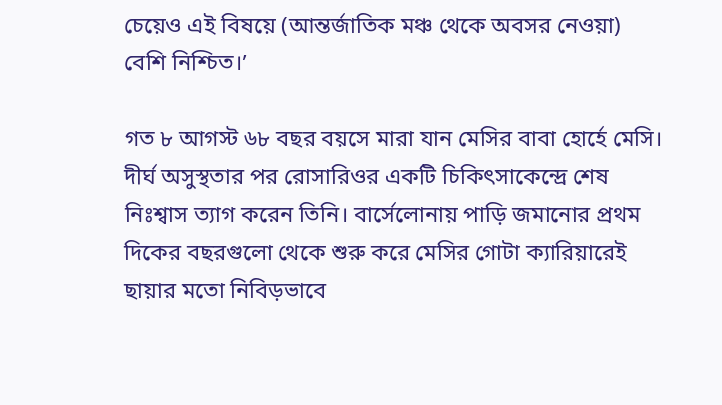চেয়েও এই বিষয়ে (আন্তর্জাতিক মঞ্চ থেকে অবসর নেওয়া) বেশি নিশ্চিত।’

গত ৮ আগস্ট ৬৮ বছর বয়সে মারা যান মেসির বাবা হোর্হে মেসি। দীর্ঘ অসুস্থতার পর রোসারিওর একটি চিকিৎসাকেন্দ্রে শেষ নিঃশ্বাস ত্যাগ করেন তিনি। বার্সেলোনায় পাড়ি জমানোর প্রথম দিকের বছরগুলো থেকে শুরু করে মেসির গোটা ক্যারিয়ারেই ছায়ার মতো নিবিড়ভাবে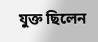যুক্ত ছিলেন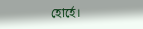হোর্হে।